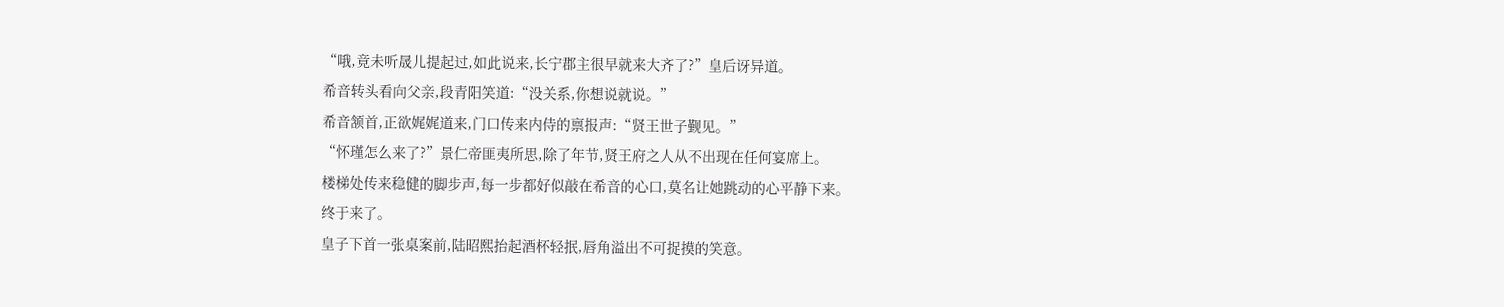“哦,竟未听晟儿提起过,如此说来,长宁郡主很早就来大齐了?”皇后讶异道。
希音转头看向父亲,段青阳笑道:“没关系,你想说就说。”
希音颔首,正欲娓娓道来,门口传来内侍的禀报声:“贤王世子觐见。”
“怀瑾怎么来了?”景仁帝匪夷所思,除了年节,贤王府之人从不出现在任何宴席上。
楼梯处传来稳健的脚步声,每一步都好似敲在希音的心口,莫名让她跳动的心平静下来。
终于来了。
皇子下首一张桌案前,陆昭熙抬起酒杯轻抿,唇角溢出不可捉摸的笑意。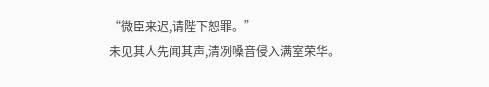“微臣来迟,请陛下恕罪。”
未见其人先闻其声,清冽嗓音侵入满室荣华。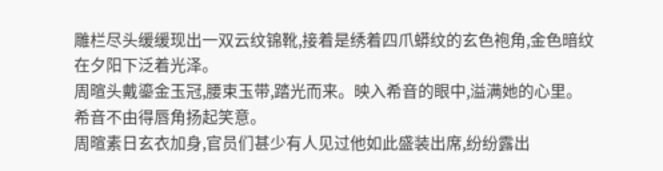雕栏尽头缓缓现出一双云纹锦靴,接着是绣着四爪蟒纹的玄色袍角,金色暗纹在夕阳下泛着光泽。
周暄头戴鎏金玉冠,腰束玉带,踏光而来。映入希音的眼中,溢满她的心里。
希音不由得唇角扬起笑意。
周暄素日玄衣加身,官员们甚少有人见过他如此盛装出席,纷纷露出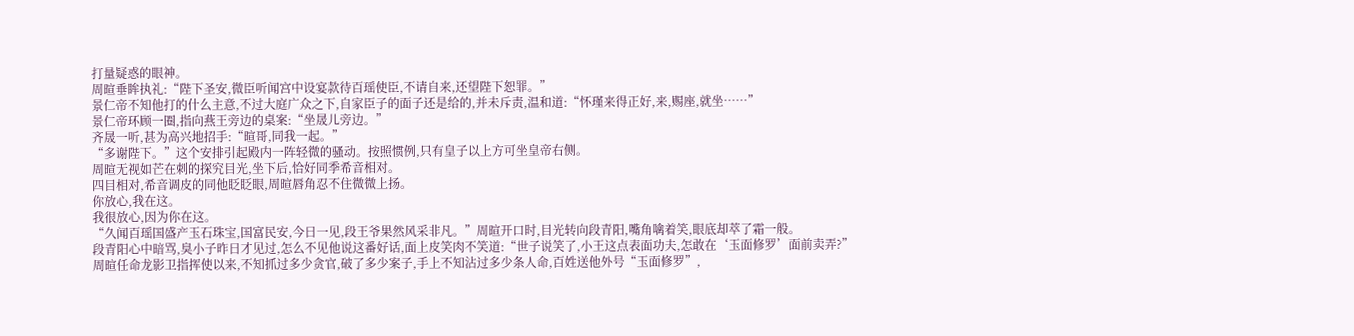打量疑惑的眼神。
周暄垂眸执礼:“陛下圣安,微臣听闻宫中设宴款待百瑶使臣,不请自来,还望陛下恕罪。”
景仁帝不知他打的什么主意,不过大庭广众之下,自家臣子的面子还是给的,并未斥责,温和道:“怀瑾来得正好,来,赐座,就坐……”
景仁帝环顾一圈,指向燕王旁边的桌案:“坐晟儿旁边。”
齐晟一听,甚为高兴地招手:“暄哥,同我一起。”
“多谢陛下。”这个安排引起殿内一阵轻微的骚动。按照惯例,只有皇子以上方可坐皇帝右侧。
周暄无视如芒在刺的探究目光,坐下后,恰好同季希音相对。
四目相对,希音调皮的同他眨眨眼,周暄唇角忍不住微微上扬。
你放心,我在这。
我很放心,因为你在这。
“久闻百瑶国盛产玉石珠宝,国富民安,今日一见,段王爷果然风采非凡。”周暄开口时,目光转向段青阳,嘴角噙着笑,眼底却萃了霜一般。
段青阳心中暗骂,臭小子昨日才见过,怎么不见他说这番好话,面上皮笑肉不笑道:“世子说笑了,小王这点表面功夫,怎敢在‘玉面修罗’面前卖弄?”
周暄任命龙影卫指挥使以来,不知抓过多少贪官,破了多少案子,手上不知沾过多少条人命,百姓送他外号“玉面修罗”,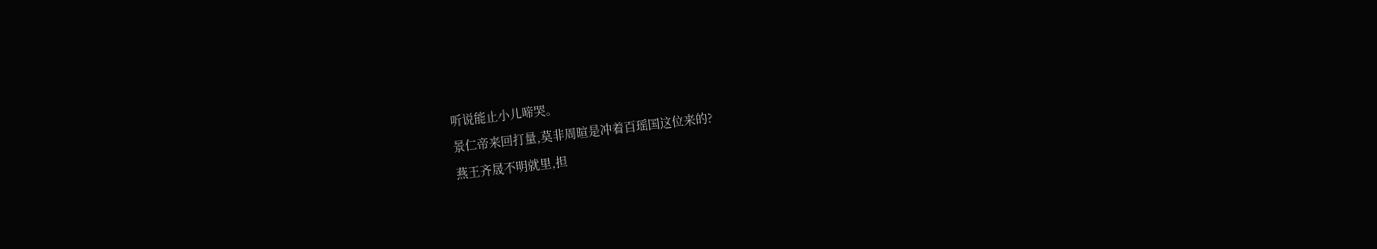听说能止小儿啼哭。
景仁帝来回打量,莫非周暄是冲着百瑶国这位来的?
燕王齐晟不明就里,担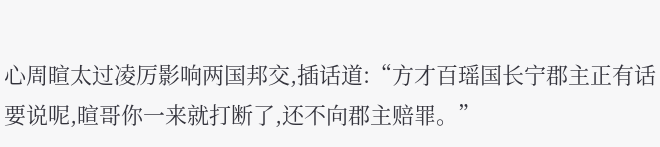心周暄太过凌厉影响两国邦交,插话道:“方才百瑶国长宁郡主正有话要说呢,暄哥你一来就打断了,还不向郡主赔罪。”